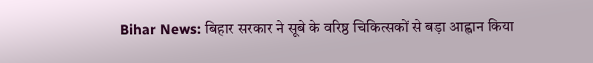Bihar News: बिहार सरकार ने सूबे के वरिष्ठ चिकित्सकों से बड़ा आह्वान किया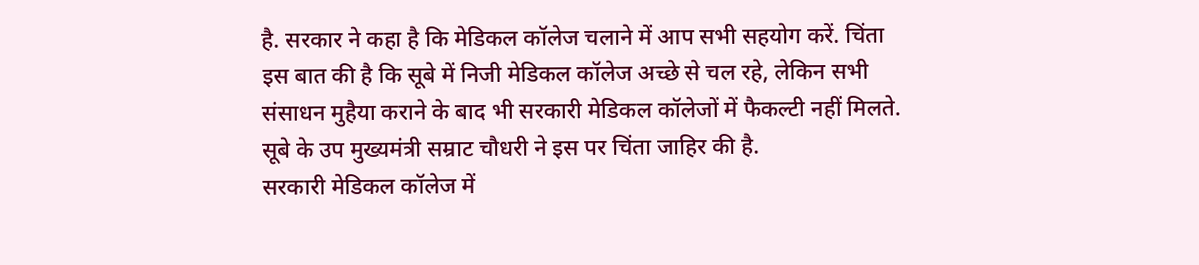है. सरकार ने कहा है कि मेडिकल कॉलेज चलाने में आप सभी सहयोग करें. चिंता इस बात की है कि सूबे में निजी मेडिकल कॉलेज अच्छे से चल रहे, लेकिन सभी संसाधन मुहैया कराने के बाद भी सरकारी मेडिकल कॉलेजों में फैकल्टी नहीं मिलते. सूबे के उप मुख्यमंत्री सम्राट चौधरी ने इस पर चिंता जाहिर की है.
सरकारी मेडिकल कॉलेज में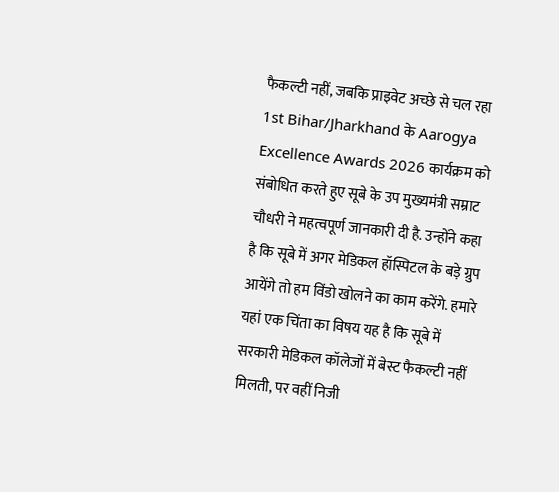फैकल्टी नहीं, जबकि प्राइवेट अच्छे से चल रहा
1st Bihar/Jharkhand के Aarogya Excellence Awards 2026 कार्यक्रम को संबोधित करते हुए सूबे के उप मुख्यमंत्री सम्राट चौधरी ने महत्वपूर्ण जानकारी दी है. उन्होंने कहा है कि सूबे में अगर मेडिकल हॉस्पिटल के बड़े ग्रुप आयेंगे तो हम विंडो खोलने का काम करेंगे. हमारे यहां एक चिंता का विषय यह है कि सूबे में सरकारी मेडिकल कॉलेजों में बेस्ट फैकल्टी नहीं मिलती, पर वहीं निजी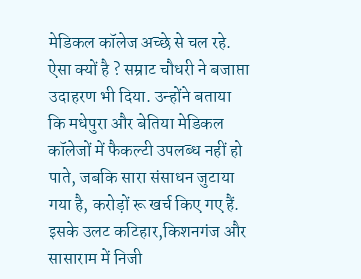मेडिकल कॉलेज अच्छे से चल रहे. ऐसा क्यों है ? सम्राट चौधरी ने बजाप्ता उदाहरण भी दिया. उन्होंने बताया कि मधेपुरा और बेतिया मेडिकल कॉलेजों में फैकल्टी उपलब्ध नहीं हो पाते, जबकि सारा संसाधन जुटाया गया है, करोड़ों रू खर्च किए गए हैं. इसके उलट कटिहार,किशनगंज और सासाराम में निजी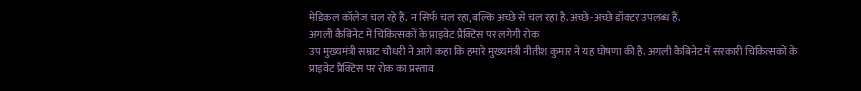मेडिकल कॉलेज चल रहे हैं. न सिर्फ चल रहा,बल्कि अच्छे से चल रहा है.अच्छे-अच्छे डॉक्टर उपलब्ध हैं.
अगली कैबिनेट में चिकित्सकों के प्राइवेट प्रैक्टिस पर लगेगी रोक
उप मुख्यमंत्री सम्राट चौधरी ने आगे कहा कि हमारे मुख्यमंत्री नीतीश कुमार ने यह घोषणा की है. अगली कैबिनेट में सरकारी चिकित्सकों के प्राइवेट प्रैक्टिस पर रोक का प्रस्ताव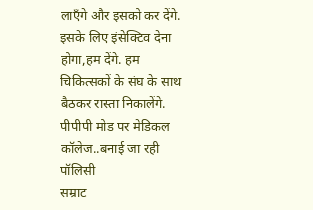लाएँगे और इसको कर देंगे. इसके लिए इंसेक्टिव देना होगा,हम देंगे. हम चिकित्सकों के संघ के साथ बैठकर रास्ता निकालेंगे.
पीपीपी मोड पर मेडिकल कॉलेज..बनाई जा रही पॉलिसी
सम्राट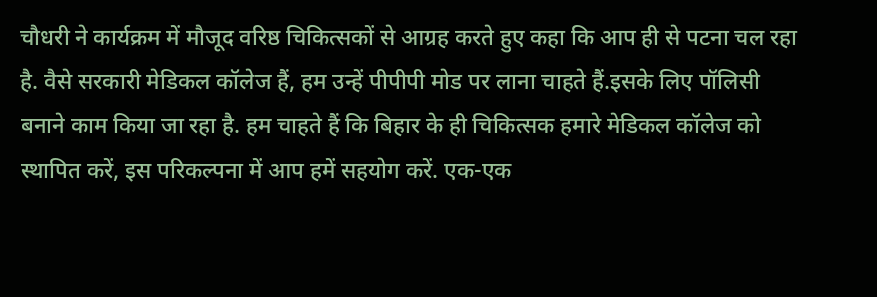चौधरी ने कार्यक्रम में मौजूद वरिष्ठ चिकित्सकों से आग्रह करते हुए कहा कि आप ही से पटना चल रहा है. वैसे सरकारी मेडिकल कॉलेज हैं, हम उन्हें पीपीपी मोड पर लाना चाहते हैं.इसके लिए पॉलिसी बनाने काम किया जा रहा है. हम चाहते हैं कि बिहार के ही चिकित्सक हमारे मेडिकल कॉलेज को स्थापित करें, इस परिकल्पना में आप हमें सहयोग करें. एक-एक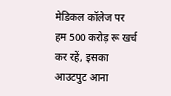मेडिकल कॉलेज पर हम 500 करोड़ रू खर्च कर रहें, इसका आउटपुट आना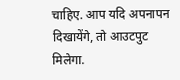चाहिए. आप यदि अपनापन दिखायेंगे, तो आउटपुट मिलेगा.